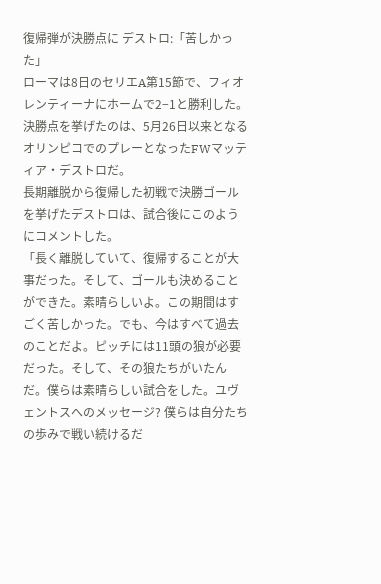復帰弾が決勝点に デストロ:「苦しかった」
ローマは8日のセリエA第15節で、フィオレンティーナにホームで2−1と勝利した。決勝点を挙げたのは、5月26日以来となるオリンピコでのプレーとなったFWマッティア・デストロだ。
長期離脱から復帰した初戦で決勝ゴールを挙げたデストロは、試合後にこのようにコメントした。
「長く離脱していて、復帰することが大事だった。そして、ゴールも決めることができた。素晴らしいよ。この期間はすごく苦しかった。でも、今はすべて過去のことだよ。ピッチには11頭の狼が必要だった。そして、その狼たちがいたんだ。僕らは素晴らしい試合をした。ユヴェントスへのメッセージ? 僕らは自分たちの歩みで戦い続けるだ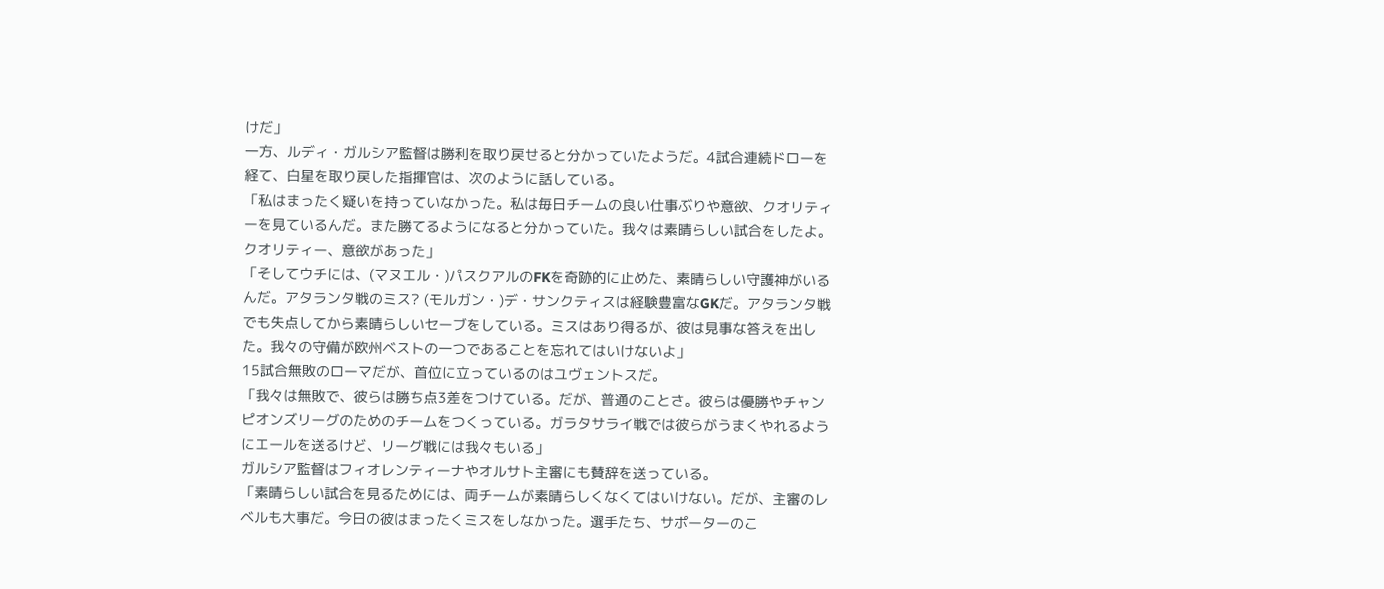けだ」
一方、ルディ・ガルシア監督は勝利を取り戻せると分かっていたようだ。4試合連続ドローを経て、白星を取り戻した指揮官は、次のように話している。
「私はまったく疑いを持っていなかった。私は毎日チームの良い仕事ぶりや意欲、クオリティーを見ているんだ。また勝てるようになると分かっていた。我々は素晴らしい試合をしたよ。クオリティー、意欲があった」
「そしてウチには、(マヌエル・)パスクアルのFKを奇跡的に止めた、素晴らしい守護神がいるんだ。アタランタ戦のミス? (モルガン・)デ・サンクティスは経験豊富なGKだ。アタランタ戦でも失点してから素晴らしいセーブをしている。ミスはあり得るが、彼は見事な答えを出した。我々の守備が欧州ベストの一つであることを忘れてはいけないよ」
15試合無敗のローマだが、首位に立っているのはユヴェントスだ。
「我々は無敗で、彼らは勝ち点3差をつけている。だが、普通のことさ。彼らは優勝やチャンピオンズリーグのためのチームをつくっている。ガラタサライ戦では彼らがうまくやれるようにエールを送るけど、リーグ戦には我々もいる」
ガルシア監督はフィオレンティーナやオルサト主審にも賛辞を送っている。
「素晴らしい試合を見るためには、両チームが素晴らしくなくてはいけない。だが、主審のレベルも大事だ。今日の彼はまったくミスをしなかった。選手たち、サポーターのこ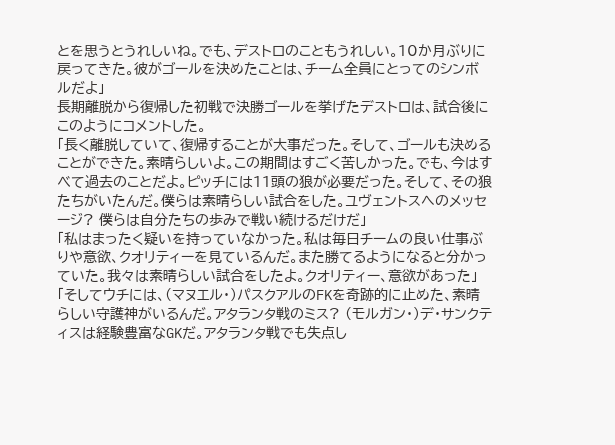とを思うとうれしいね。でも、デストロのこともうれしい。10か月ぶりに戻ってきた。彼がゴールを決めたことは、チーム全員にとってのシンボルだよ」
長期離脱から復帰した初戦で決勝ゴールを挙げたデストロは、試合後にこのようにコメントした。
「長く離脱していて、復帰することが大事だった。そして、ゴールも決めることができた。素晴らしいよ。この期間はすごく苦しかった。でも、今はすべて過去のことだよ。ピッチには11頭の狼が必要だった。そして、その狼たちがいたんだ。僕らは素晴らしい試合をした。ユヴェントスへのメッセージ? 僕らは自分たちの歩みで戦い続けるだけだ」
「私はまったく疑いを持っていなかった。私は毎日チームの良い仕事ぶりや意欲、クオリティーを見ているんだ。また勝てるようになると分かっていた。我々は素晴らしい試合をしたよ。クオリティー、意欲があった」
「そしてウチには、(マヌエル・)パスクアルのFKを奇跡的に止めた、素晴らしい守護神がいるんだ。アタランタ戦のミス? (モルガン・)デ・サンクティスは経験豊富なGKだ。アタランタ戦でも失点し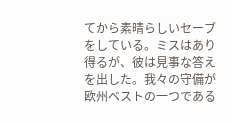てから素晴らしいセーブをしている。ミスはあり得るが、彼は見事な答えを出した。我々の守備が欧州ベストの一つである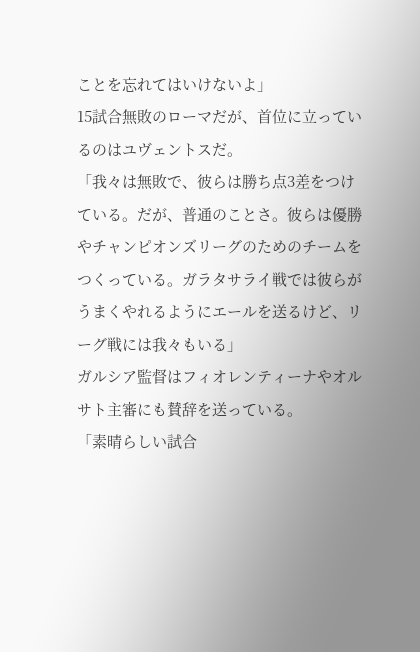ことを忘れてはいけないよ」
15試合無敗のローマだが、首位に立っているのはユヴェントスだ。
「我々は無敗で、彼らは勝ち点3差をつけている。だが、普通のことさ。彼らは優勝やチャンピオンズリーグのためのチームをつくっている。ガラタサライ戦では彼らがうまくやれるようにエールを送るけど、リーグ戦には我々もいる」
ガルシア監督はフィオレンティーナやオルサト主審にも賛辞を送っている。
「素晴らしい試合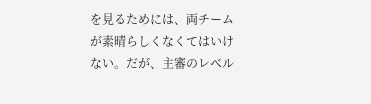を見るためには、両チームが素晴らしくなくてはいけない。だが、主審のレベル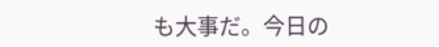も大事だ。今日の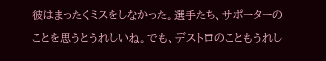彼はまったくミスをしなかった。選手たち、サポーターのことを思うとうれしいね。でも、デストロのこともうれし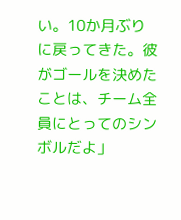い。10か月ぶりに戻ってきた。彼がゴールを決めたことは、チーム全員にとってのシンボルだよ」